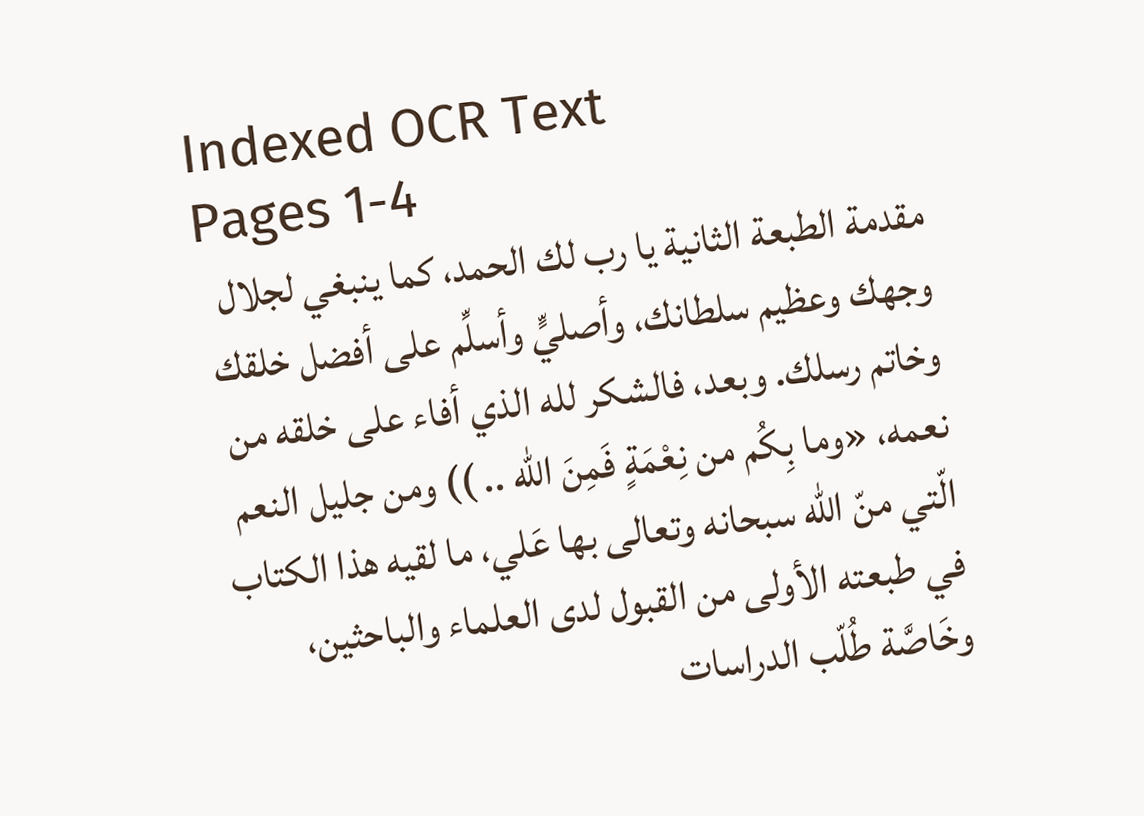Indexed OCR Text
Pages 1-4
مقدمة الطبعة الثانية يا رب لك الحمد، كما ينبغي لجلال وجهك وعظيم سلطانك، وأصليٍّ وأسلِّم على أفضل خلقك وخاتم رسلك. وبعد، فالشكر لله الذي أفاء على خلقه من نعمه، «وما بِكُم من نِعْمَةٍ فَمِنَ الله .. )) ومن جليل النعم الّتي منّ الله سبحانه وتعالى بها عَلي، ما لقيه هذا الكتاب في طبعته الأولى من القبول لدى العلماء والباحثين، وخَاصَّة طُلّب الدراسات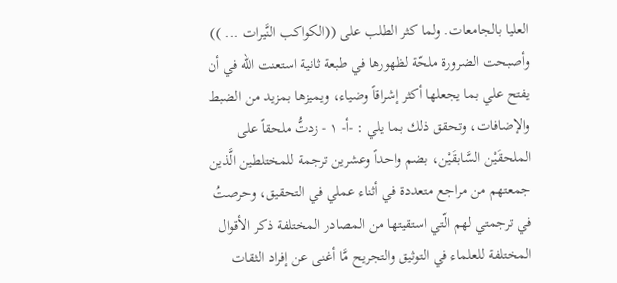العليا بالجامعات. ولما كثر الطلب على ((الكواكب النَّيرات ... )) وأصبحت الضرورة ملحّة لظهورها في طبعة ثانية استعنت الله في أن يفتح علي بما يجعلها أكثر إشراقاً وضياء، ويميزها بمزيد من الضبط والإضافات، وتحقق ذلك بما يلي : -أ- ١ - زدتُّ ملحقاً على الملحقَيْن السَّابقَيْن، بضم واحداً وعشرين ترجمة للمختلطين الَّذين جمعتهم من مراجع متعددة في أثناء عملي في التحقيق، وحرصتُ في ترجمتي لهم الّتي استقيتها من المصادر المختلفة ذكر الأقوال المختلفة للعلماء في التوثيق والتجريح مَّا أغنى عن إفراد الثقات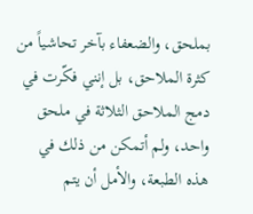بملحق، والضعفاء بآخر تحاشياً من كثرة الملاحق، بل إنني فكّرت في دمج الملاحق الثلاثة في ملحق واحد، ولم أتمكن من ذلك في هذه الطبعة، والأمل أن يتم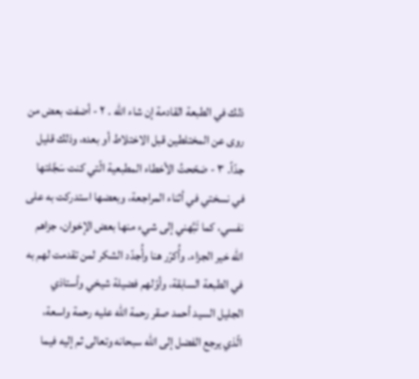ذلك في الطبعة القادمة إن شاء الله . ٢ - أضفت بعض من روى عن المختلطين قبل الاختلاط أو بعده، وذلك قليل جدّاً. ٣ - صَحّحتُ الأخطاء المطبعية الّتي كنت سَجَّلتها في نسختي في أثناء المراجعة، وبعضها استدركت به على نفسي، كما تَبَّهني إلى شيء منها بعض الإخوان، جزاهم الله خير الجزاء. وأُكرّر هنا وأُجدّد الشكر لمن تقدمت لهم به في الطبعة السابقة، وأوّلهم فضيلة شيخي وأستاذي الجليل السيد أحمد صقر رحمة الله عليه رحمة واسعة، الّذي يرجع الفضل إلى الله سبحانه وتعالى ثم إليه فيما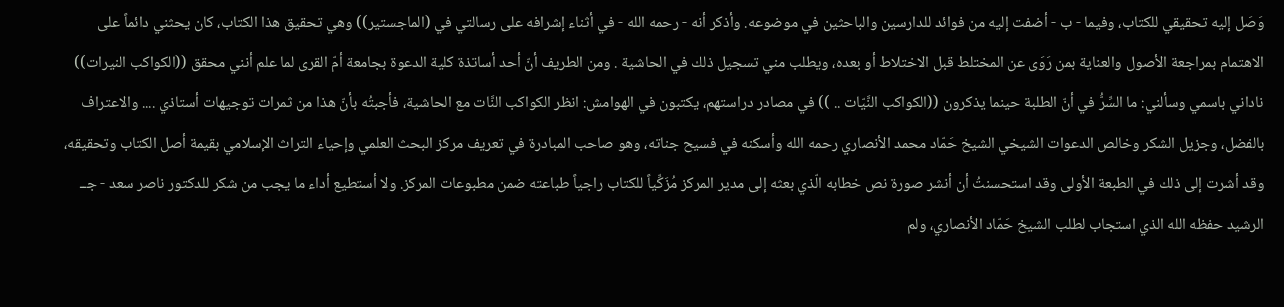وَصَل إليه تحقيقي للكتاب، وفيما - ب - أضفت إليه من فوائد للدارسين والباحثين في موضوعه. وأذكر أنه - رحمه الله - في أثناء إشرافه على رسالتي في (الماجستير)) وهي تحقيق هذا الكتاب، كان يحثني دائماً على الاهتمام بمراجعة الأصول والعناية بمن رَوَى عن المختلط قبل الاختلاط أو بعده، ويطلب مني تسجيل ذلك في الحاشية . ومن الطريف أنّ أحد أساتذة كلية الدعوة بجامعة أمّ القرى لما علم أنني محقق ((الكواكب النيرات)) ناداني باسمي وسألني: ما السِّرُّ في أنّ الطلبة حينما يذكرون ((الكواكب النَّيّات .. )) في مصادر دراستهم، يكتبون في الهوامش: انظر الكواكب النَّات مع الحاشية، فأجبتُه بأنّ هذا من ثمرات توجيهات أستاذي .... والاعتراف بالفضل، وجزيل الشكر وخالص الدعوات الشيخي الشيخ حَمّاد محمد الأنصاري رحمه الله وأسكنه في فسيح جناته، وهو صاحب المبادرة في تعريف مركز البحث العلمي وإحياء التراث الإسلامي بقيمة أصل الكتاب وتحقيقه، وقد أشرت إلى ذلك في الطبعة الأولى وقد استحسنتُ أن أنشر صورة نص خطابه الّذي بعثه إلى مدير المركز مُزَكِّياً للكتاب راجياً طباعته ضمن مطبوعات المركز. ولا أستطيع أداء ما يجب من شكر للدكتور ناصر سعد - جــ الرشيد حفظه الله الذي استجاب لطلب الشيخ حَمّاد الأنصاري، ولم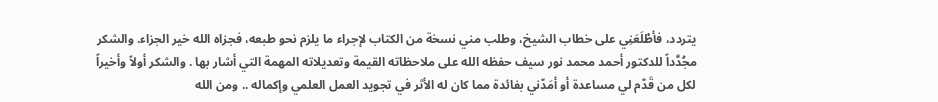يتردد، فأطْلَعَنِي على خطاب الشيخ، وطلب مني نسخة من الكتاب لإجراء ما يلزم نحو طبعه، فجزاه الله خير الجزاء. والشكر مجُدَّداً للدكتور أحمد محمد نور سيف حفظه الله على ملاحظاته القيمة وتعديلاته المهمة التي أشار بها . والشكر أولاً وأخيراً لكل من قَدّم لي مساعدة أو أمَدّني بفائدة مما كان له الأثر في تجويد العمل العلمي وإكماله .. ومن الله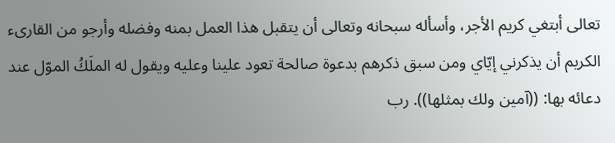تعالى أبتغي كريم الأجر، وأسأله سبحانه وتعالى أن يتقبل هذا العمل بمنه وفضله وأرجو من القارىء الكريم أن يذكرني إيّاي ومن سبق ذكرهم بدعوة صالحة تعود علينا وعليه ويقول له الملَكُ الموّل عند دعائه بها: ((آمين ولك بمثلها)). رب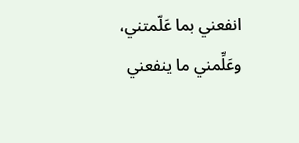انفعني بما عَلّمتني، وعَلِّمني ما ينفعني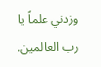وزدني علماً یا رب العالمين.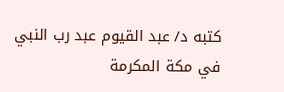کتبه د/ عبد القيوم عبد رب النبي في مكة المكرمة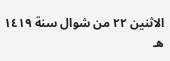الاثنين ٢٢ من شوال سنة ١٤١٩ هـ